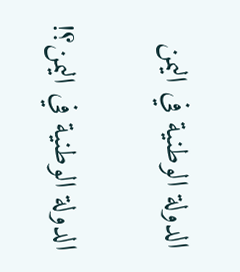الدولة الوطنية في اليمن

الدولة الوطنية في اليمن؟!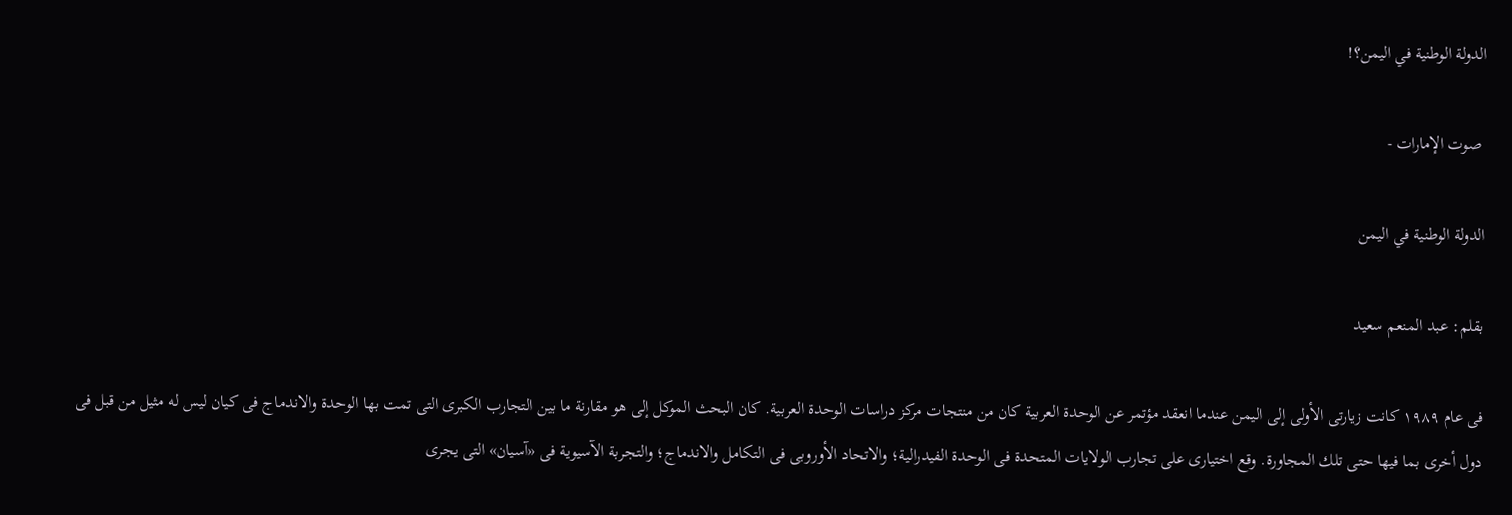الدولة الوطنية في اليمن؟!

 صوت الإمارات -

الدولة الوطنية في اليمن

بقلم: عبد المنعم سعيد

فى عام ١٩٨٩ كانت زيارتى الأولى إلى اليمن عندما انعقد مؤتمر عن الوحدة العربية كان من منتجات مركز دراسات الوحدة العربية. كان البحث الموكل إلى هو مقارنة ما بين التجارب الكبرى التى تمت بها الوحدة والاندماج فى كيان ليس له مثيل من قبل فى دول أخرى بما فيها حتى تلك المجاورة. وقع اختيارى على تجارب الولايات المتحدة فى الوحدة الفيدرالية؛ والاتحاد الأوروبى فى التكامل والاندماج؛ والتجربة الآسيوية فى «آسيان» التى يجرى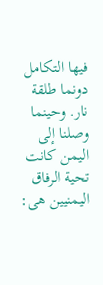فيها التكامل دونما طلقة نار. وحينما وصلنا إلى اليمن كانت تحية الرفاق اليمنيين هى: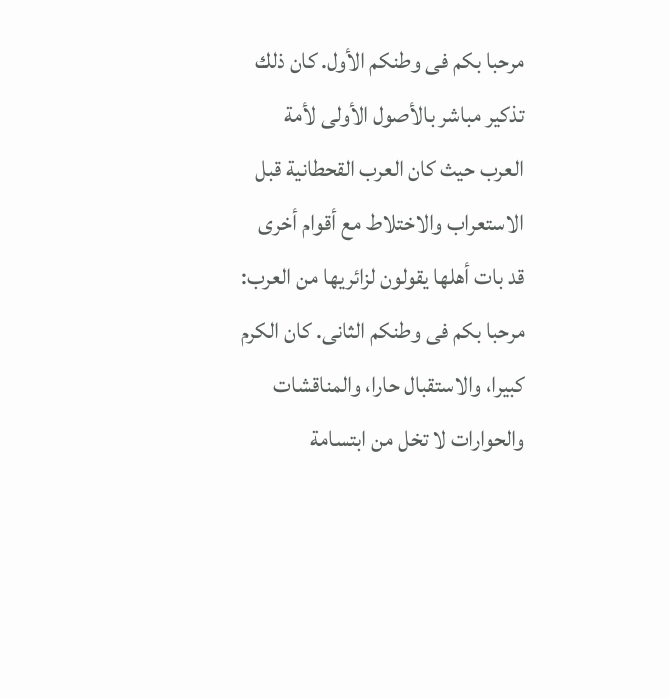مرحبا بكم فى وطنكم الأول. كان ذلك تذكير مباشر بالأصول الأولى لأمة العرب حيث كان العرب القحطانية قبل الاستعراب والاختلاط مع أقوام أخرى قد بات أهلها يقولون لزائريها من العرب: مرحبا بكم فى وطنكم الثانى. كان الكرم كبيرا، والاستقبال حارا، والمناقشات والحوارات لا تخل من ابتسامة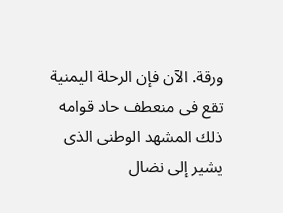ورقة. الآن فإن الرحلة اليمنية تقع فى منعطف حاد قوامه ذلك المشهد الوطنى الذى يشير إلى نضال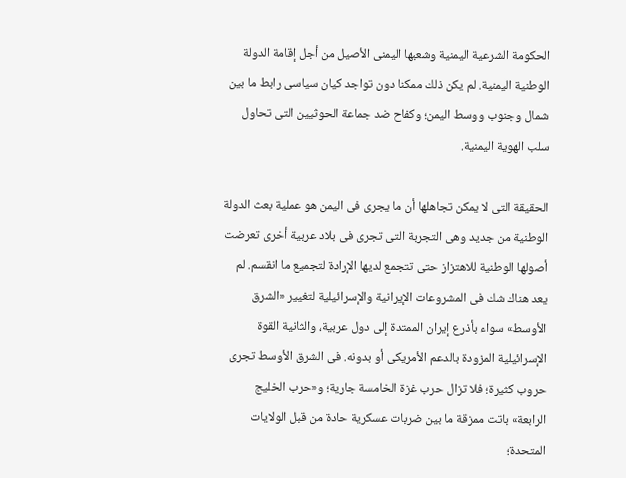الحكومة الشرعية اليمنية وشعبها اليمنى الأصيل من أجل إقامة الدولة الوطنية اليمنية. لم يكن ذلك ممكنا دون تواجد كيان سياسى رابط ما بين شمال وجنوب ووسط اليمن؛ وكفاح ضد جماعة الحوثيين التى تحاول سلب الهوية اليمنية.

الحقيقة التى لا يمكن تجاهلها أن ما يجرى فى اليمن هو عملية بعث الدولة الوطنية من جديد وهى التجربة التى تجرى فى بلاد عربية أخرى تعرضت أصولها الوطنية للاهتزاز حتى تتجمع لديها الإرادة لتجميع ما انقسم. لم يعد هناك شك فى المشروعات الإيرانية والإسرائيلية لتغيير «الشرق الأوسط» سواء بأذرع إيران الممتدة إلى دول عربية، والثانية القوة الإسرائيلية المزودة بالدعم الأمريكى أو بدونه. فى الشرق الأوسط تجرى حروب كثيرة؛ فلا تزال حرب غزة الخامسة جارية؛ و«حرب الخليج الرابعة» باتت ممزقة ما بين ضربات عسكرية حادة من قبل الولايات المتحدة؛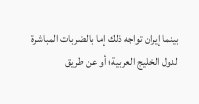بينما إيران تواجه ذلك إما بالضربات المباشرة لدول الخليج العربية؛ أو عن طريق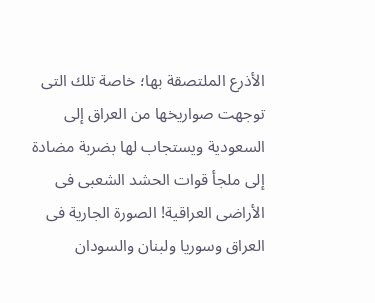الأذرع الملتصقة بها؛ خاصة تلك التى توجهت صواريخها من العراق إلى السعودية ويستجاب لها بضربة مضادة إلى ملجأ قوات الحشد الشعبى فى الأراضى العراقية! الصورة الجارية فى العراق وسوريا ولبنان والسودان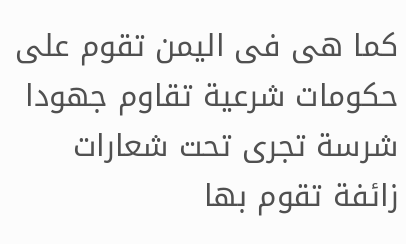كما هى فى اليمن تقوم على حكومات شرعية تقاوم جهودا شرسة تجرى تحت شعارات زائفة تقوم بها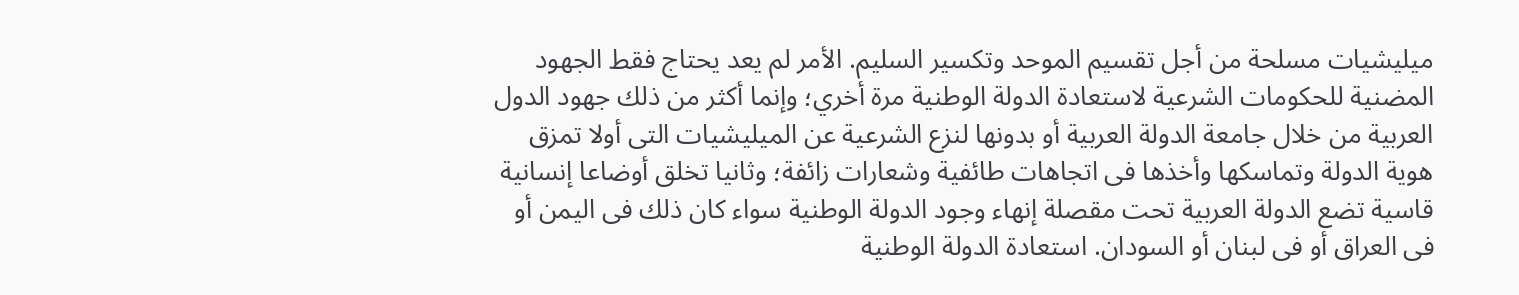ميليشيات مسلحة من أجل تقسيم الموحد وتكسير السليم. الأمر لم يعد يحتاج فقط الجهود المضنية للحكومات الشرعية لاستعادة الدولة الوطنية مرة أخري؛ وإنما أكثر من ذلك جهود الدول العربية من خلال جامعة الدولة العربية أو بدونها لنزع الشرعية عن الميليشيات التى أولا تمزق هوية الدولة وتماسكها وأخذها فى اتجاهات طائفية وشعارات زائفة؛ وثانيا تخلق أوضاعا إنسانية قاسية تضع الدولة العربية تحت مقصلة إنهاء وجود الدولة الوطنية سواء كان ذلك فى اليمن أو فى العراق أو فى لبنان أو السودان. استعادة الدولة الوطنية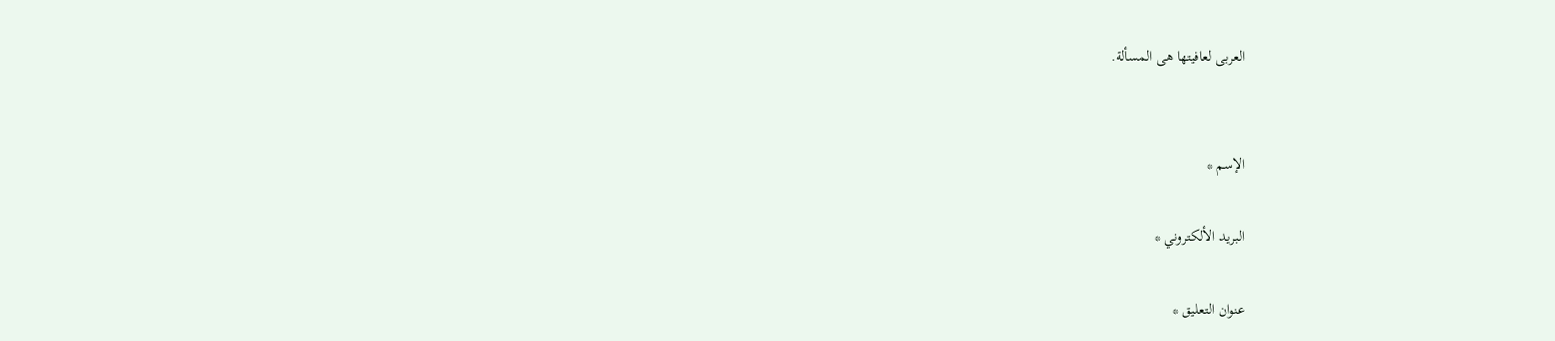العربى لعافيتها هى المسألة.


الإسم *

البريد الألكتروني *

عنوان التعليق *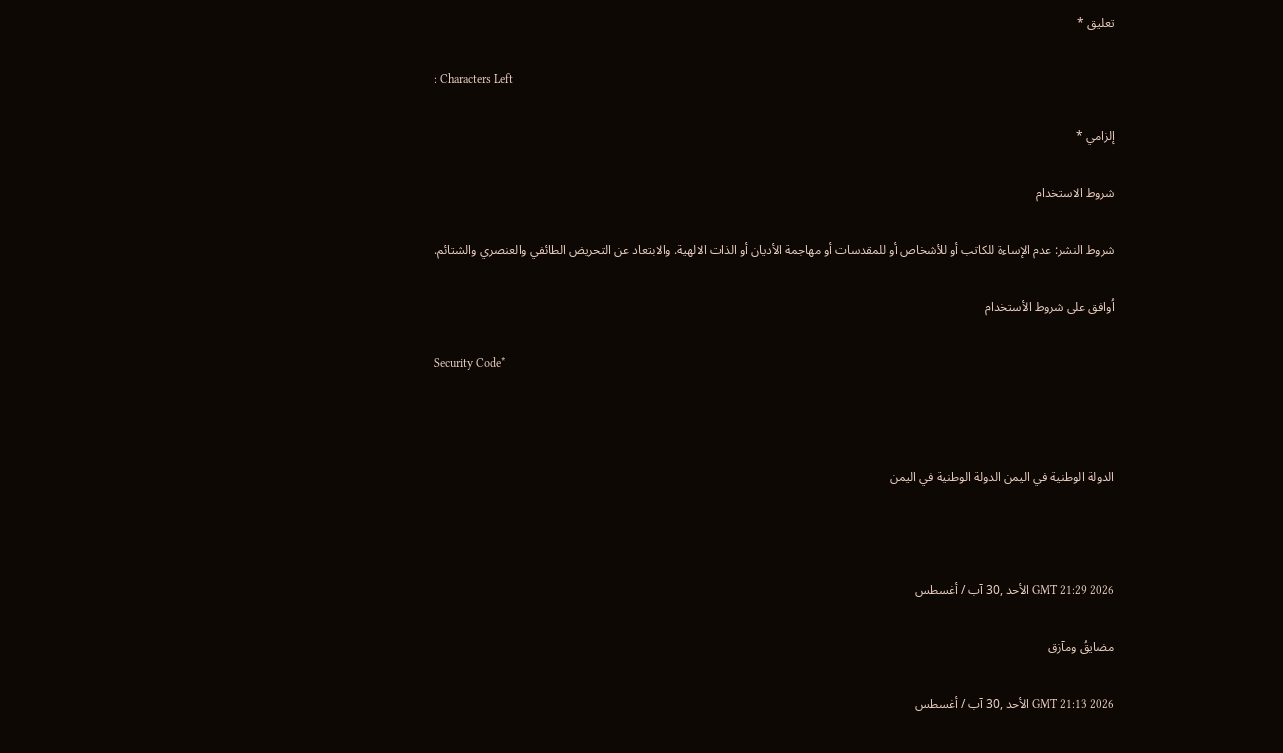تعليق *

: Characters Left

إلزامي *

شروط الاستخدام

شروط النشر: عدم الإساءة للكاتب أو للأشخاص أو للمقدسات أو مهاجمة الأديان أو الذات الالهية. والابتعاد عن التحريض الطائفي والعنصري والشتائم.

اُوافق على شروط الأستخدام

Security Code*



الدولة الوطنية في اليمن الدولة الوطنية في اليمن



GMT 21:29 2026 الأحد ,30 آب / أغسطس

مضايقُ ومآزق

GMT 21:13 2026 الأحد ,30 آب / أغسطس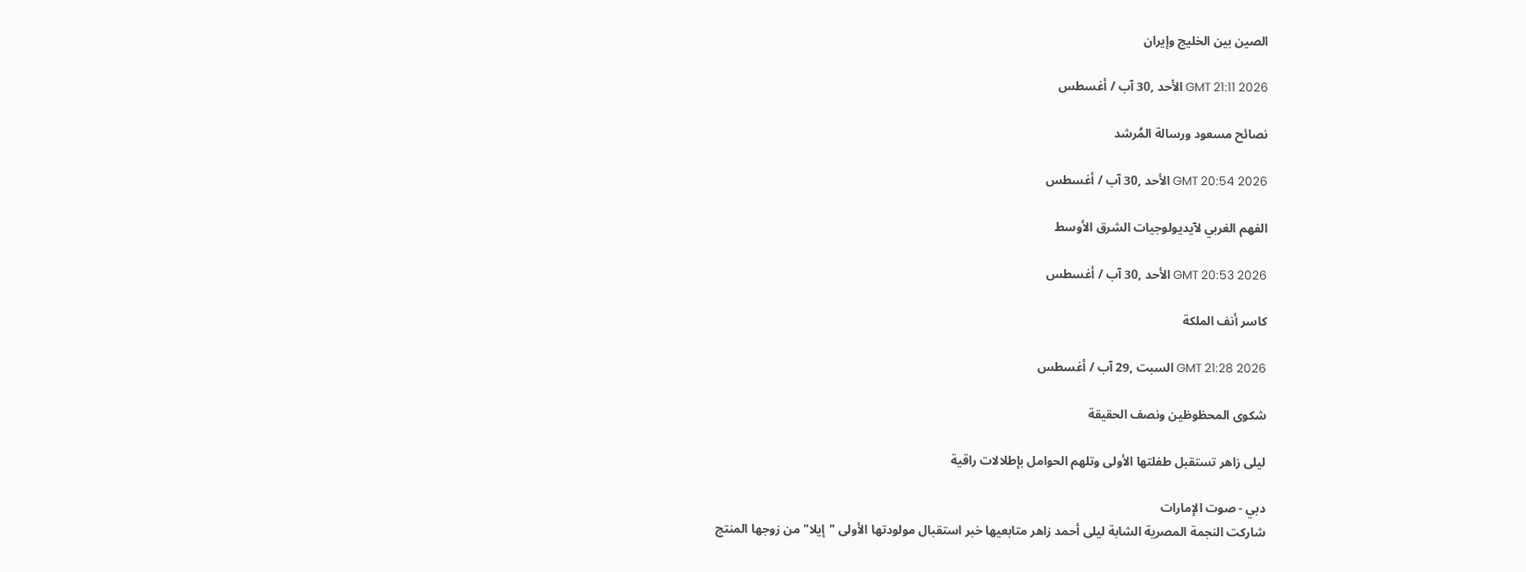الصين بين الخليج وإيران

GMT 21:11 2026 الأحد ,30 آب / أغسطس

نصائح مسعود ورسالة المُرشد

GMT 20:54 2026 الأحد ,30 آب / أغسطس

الفهم الغربي لآيديولوجيات الشرق الأوسط

GMT 20:53 2026 الأحد ,30 آب / أغسطس

كاسر أنف الملكة

GMT 21:28 2026 السبت ,29 آب / أغسطس

شكوى المحظوظين ونصف الحقيقة

ليلى زاهر تستقبل طفلتها الأولى وتلهم الحوامل بإطلالات راقية

دبي - صوت الإمارات
شاركت النجمة المصرية الشابة ليلى أحمد زاهر متابعيها خبر استقبال مولودتها الأولى "إيلا" من زوجها المنتج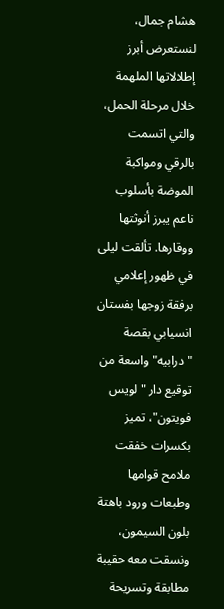هشام جمال، لنستعرض أبرز إطلالاتها الملهمة خلال مرحلة الحمل، والتي اتسمت بالرقي ومواكبة الموضة بأسلوب ناعم يبرز أنوثتها ووقارها. تألقت ليلى في ظهور إعلامي برفقة زوجها بفستان انسيابي بقصة "درابيه" واسعة من توقيع دار "لويس فويتون"، تميز بكسرات خفقت ملامح قوامها وطبعات ورود باهتة بلون السيمون، ونسقت معه حقيبة مطابقة وتسريحة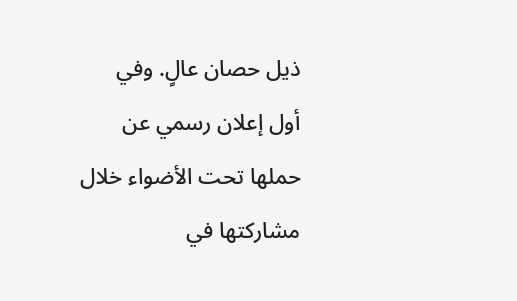ذيل حصان عالٍ. وفي أول إعلان رسمي عن حملها تحت الأضواء خلال مشاركتها في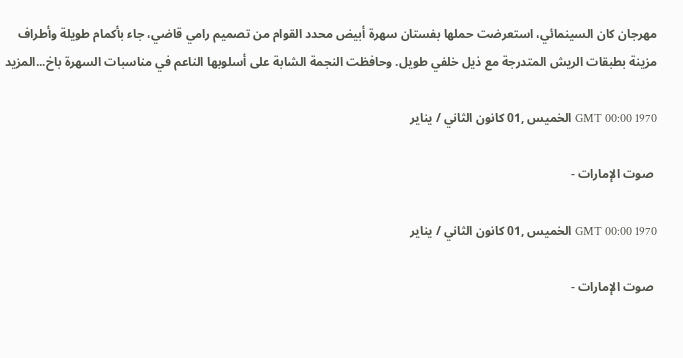مهرجان كان السينمائي، استعرضت حملها بفستان سهرة أبيض محدد القوام من تصميم رامي قاضي، جاء بأكمام طويلة وأطراف مزينة بطبقات الريش المتدرجة مع ذيل خلفي طويل. وحافظت النجمة الشابة على أسلوبها الناعم في مناسبات السهرة باخ...المزيد

GMT 00:00 1970 الخميس ,01 كانون الثاني / يناير

 صوت الإمارات -

GMT 00:00 1970 الخميس ,01 كانون الثاني / يناير

 صوت الإمارات -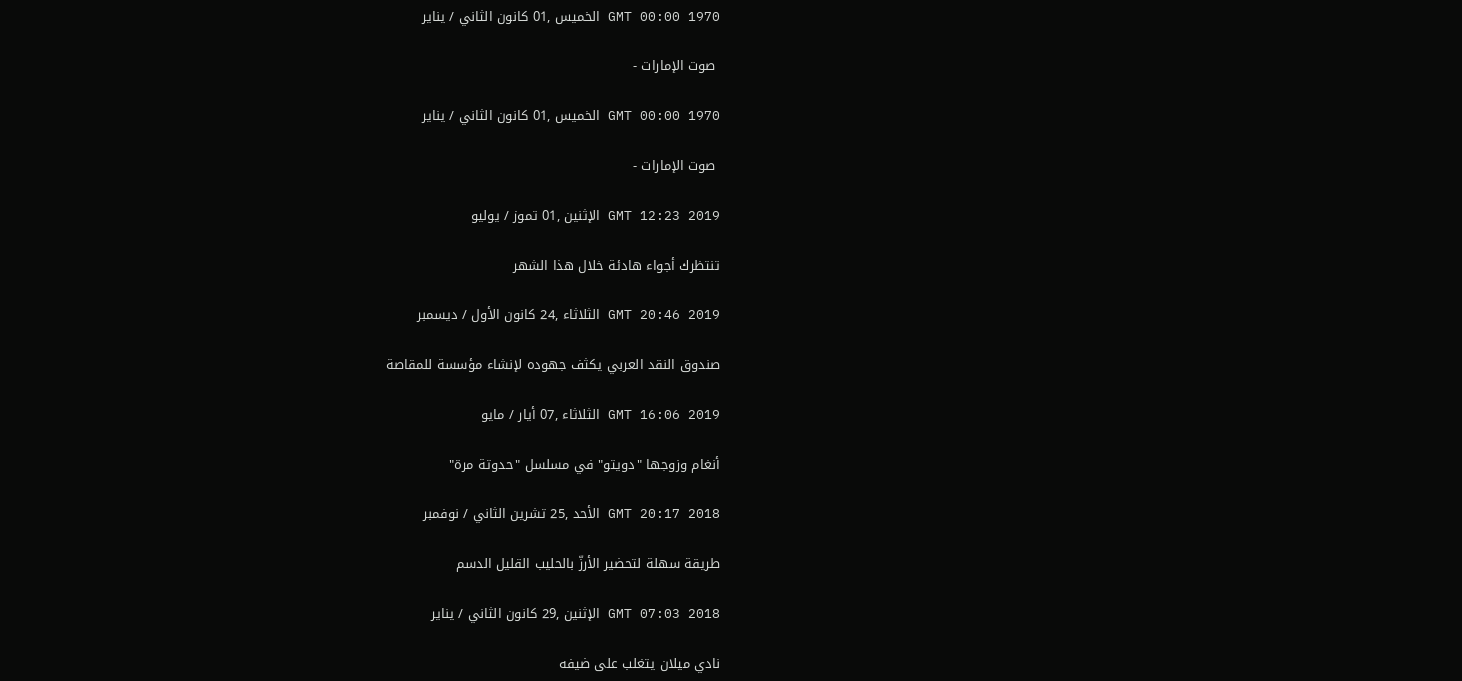GMT 00:00 1970 الخميس ,01 كانون الثاني / يناير

 صوت الإمارات -

GMT 00:00 1970 الخميس ,01 كانون الثاني / يناير

 صوت الإمارات -

GMT 12:23 2019 الإثنين ,01 تموز / يوليو

تنتظرك أجواء هادئة خلال هذا الشهر

GMT 20:46 2019 الثلاثاء ,24 كانون الأول / ديسمبر

صندوق النقد العربي يكثف جهوده لإنشاء مؤسسة للمقاصة

GMT 16:06 2019 الثلاثاء ,07 أيار / مايو

أنغام وزوجها "دويتو" في مسلسل "حدوتة مرة"

GMT 20:17 2018 الأحد ,25 تشرين الثاني / نوفمبر

طريقة سهلة لتحضير الأرزّ بالحليب القليل الدسم

GMT 07:03 2018 الإثنين ,29 كانون الثاني / يناير

نادي ميلان يتغلب على ضيفه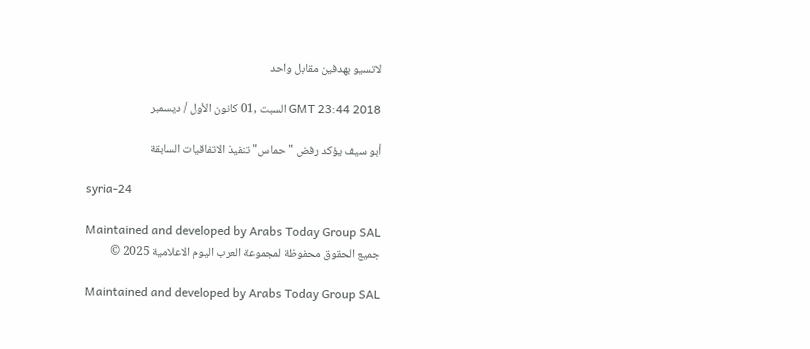لاتسيو بهدفين مقابل واحد

GMT 23:44 2018 السبت ,01 كانون الأول / ديسمبر

أبو سيف يؤكد رفض "حماس" تنفيذ الاتفاقيات السابقة

syria-24

Maintained and developed by Arabs Today Group SAL
جميع الحقوق محفوظة لمجموعة العرب اليوم الاعلامية 2025 ©

Maintained and developed by Arabs Today Group SAL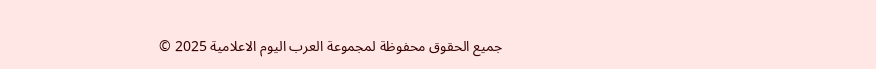جميع الحقوق محفوظة لمجموعة العرب اليوم الاعلامية 2025 ©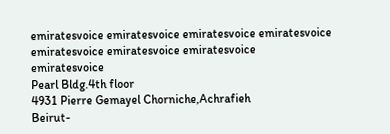emiratesvoice emiratesvoice emiratesvoice emiratesvoice
emiratesvoice emiratesvoice emiratesvoice
emiratesvoice
Pearl Bldg.4th floor
4931 Pierre Gemayel Chorniche,Achrafieh
Beirut-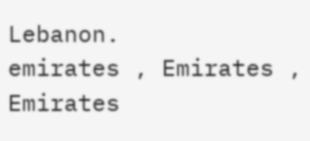Lebanon.
emirates , Emirates , Emirates